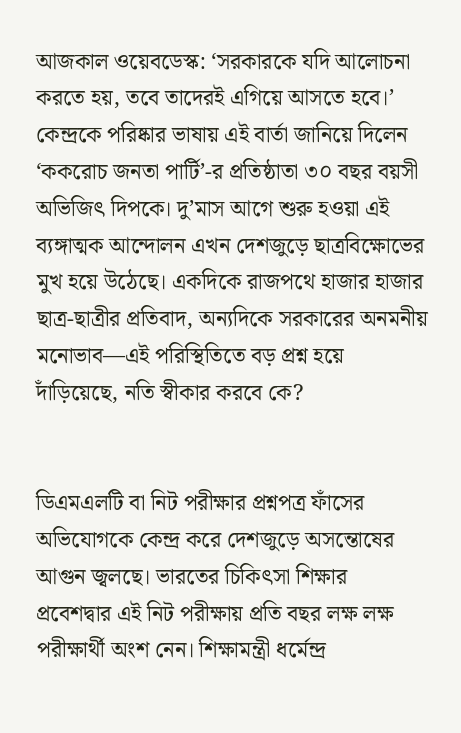আজকাল ওয়েবডেস্ক: ‘সরকারকে যদি আলোচনা করতে হয়, তবে তাদেরই এগিয়ে আসতে হবে।’ কেন্দ্রকে পরিষ্কার ভাষায় এই বার্তা জানিয়ে দিলেন ‘ককরোচ জনতা পার্টি’-র প্রতিষ্ঠাতা ৩০ বছর বয়সী অভিজিৎ দিপকে। দু’মাস আগে শুরু হওয়া এই ব্যঙ্গাত্মক আন্দোলন এখন দেশজুড়ে ছাত্রবিক্ষোভের মুখ হয়ে উঠেছে। একদিকে রাজপথে হাজার হাজার ছাত্র-ছাত্রীর প্রতিবাদ, অন্যদিকে সরকারের অনমনীয় মনোভাব—এই পরিস্থিতিতে বড় প্রশ্ন হয়ে দাঁড়িয়েছে, নতি স্বীকার করবে কে?


ডিএমএলটি বা নিট পরীক্ষার প্রশ্নপত্র ফাঁসের অভিযোগকে কেন্দ্র করে দেশজুড়ে অসন্তোষের আগুন জ্বলছে। ভারতের চিকিৎসা শিক্ষার প্রবেশদ্বার এই নিট পরীক্ষায় প্রতি বছর লক্ষ লক্ষ পরীক্ষার্থী অংশ নেন। শিক্ষামন্ত্রী ধর্মেন্দ্র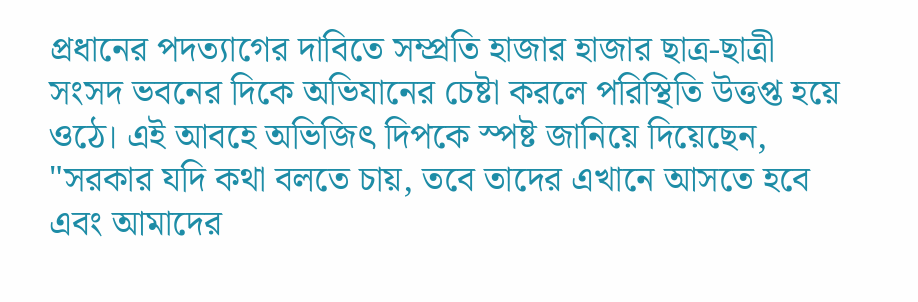প্রধানের পদত্যাগের দাবিতে সম্প্রতি হাজার হাজার ছাত্র-ছাত্রী সংসদ ভবনের দিকে অভিযানের চেষ্টা করলে পরিস্থিতি উত্তপ্ত হয়ে ওঠে। এই আবহে অভিজিৎ দিপকে স্পষ্ট জানিয়ে দিয়েছেন, "সরকার যদি কথা বলতে চায়, তবে তাদের এখানে আসতে হবে এবং আমাদের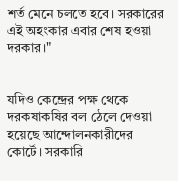শর্ত মেনে চলতে হবে। সরকারের এই অহংকার এবার শেষ হওয়া দরকার।"


যদিও কেন্দ্রের পক্ষ থেকে দরকষাকষির বল ঠেলে দেওয়া হয়েছে আন্দোলনকারীদের কোর্টে। সরকারি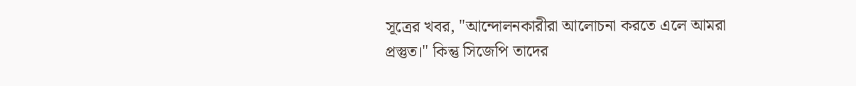সূত্রের খবর, "আন্দোলনকারীরা আলোচনা করতে এলে আমরা প্রস্তুত।" কিন্তু সিজেপি তাদের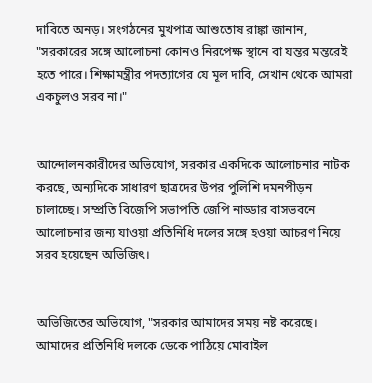দাবিতে অনড়। সংগঠনের মুখপাত্র আশুতোষ রাঙ্কা জানান, "সরকারের সঙ্গে আলোচনা কোনও নিরপেক্ষ স্থানে বা যন্তর মন্তরেই হতে পারে। শিক্ষামন্ত্রীর পদত্যাগের যে মূল দাবি, সেখান থেকে আমরা একচুলও সরব না।"


আন্দোলনকারীদের অভিযোগ, সরকার একদিকে আলোচনার নাটক করছে, অন্যদিকে সাধারণ ছাত্রদের উপর পুলিশি দমনপীড়ন চালাচ্ছে। সম্প্রতি বিজেপি সভাপতি জেপি নাড্ডার বাসভবনে আলোচনার জন্য যাওয়া প্রতিনিধি দলের সঙ্গে হওয়া আচরণ নিয়ে সরব হয়েছেন অভিজিৎ।


অভিজিতের অভিযোগ, "সরকার আমাদের সময় নষ্ট করেছে। আমাদের প্রতিনিধি দলকে ডেকে পাঠিয়ে মোবাইল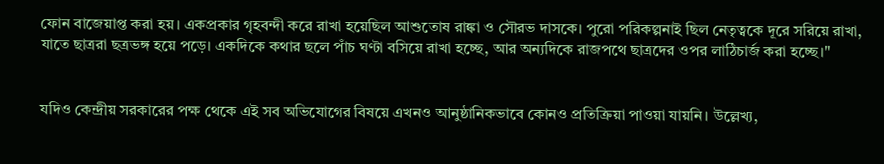ফোন বাজেয়াপ্ত করা হয়। একপ্রকার গৃহবন্দী করে রাখা হয়েছিল আশুতোষ রাঙ্কা ও সৌরভ দাসকে। পুরো পরিকল্পনাই ছিল নেতৃত্বকে দূরে সরিয়ে রাখা, যাতে ছাত্ররা ছত্রভঙ্গ হয়ে পড়ে। একদিকে কথার ছলে পাঁচ ঘণ্টা বসিয়ে রাখা হচ্ছে, আর অন্যদিকে রাজপথে ছাত্রদের ওপর লাঠিচার্জ করা হচ্ছে।"


যদিও কেন্দ্রীয় সরকারের পক্ষ থেকে এই সব অভিযোগের বিষয়ে এখনও আনুষ্ঠানিকভাবে কোনও প্রতিক্রিয়া পাওয়া যায়নি। উল্লেখ্য,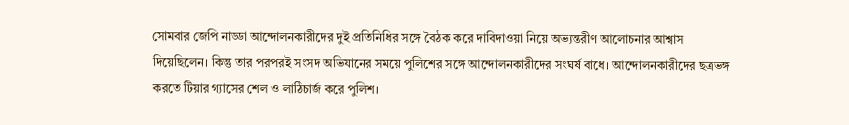সোমবার জেপি নাড্ডা আন্দোলনকারীদের দুই প্রতিনিধির সঙ্গে বৈঠক করে দাবিদাওয়া নিয়ে অভ্যন্তরীণ আলোচনার আশ্বাস দিয়েছিলেন। কিন্তু তার পরপরই সংসদ অভিযানের সময়ে পুলিশের সঙ্গে আন্দোলনকারীদের সংঘর্ষ বাধে। আন্দোলনকারীদের ছত্রভঙ্গ করতে টিয়ার গ্যাসের শেল ও লাঠিচার্জ করে পুলিশ।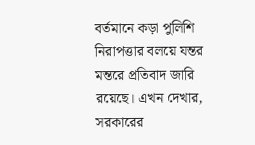বর্তমানে কড়া পুলিশি নিরাপত্তার বলয়ে যন্তর মন্তরে প্রতিবাদ জারি রয়েছে। এখন দেখার, সরকারের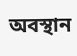অবস্থান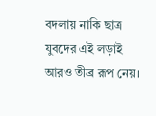বদলায় নাকি ছাত্র যুবদের এই লড়াই আরও তীব্র রূপ নেয়।